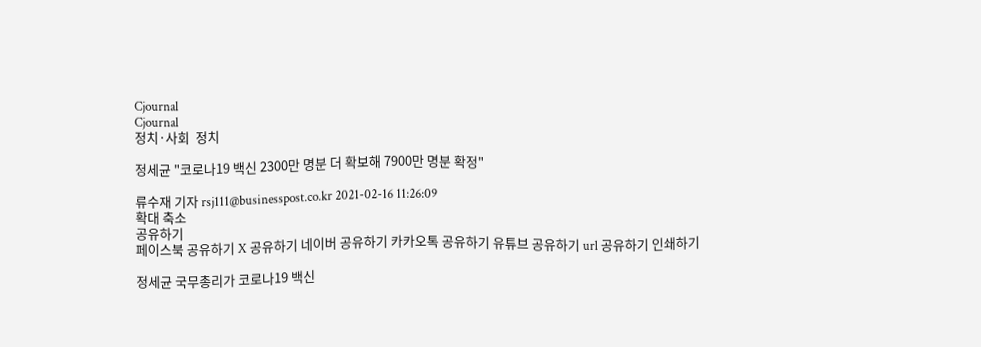Cjournal
Cjournal
정치·사회  정치

정세균 "코로나19 백신 2300만 명분 더 확보해 7900만 명분 확정"

류수재 기자 rsj111@businesspost.co.kr 2021-02-16 11:26:09
확대 축소
공유하기
페이스북 공유하기 X 공유하기 네이버 공유하기 카카오톡 공유하기 유튜브 공유하기 url 공유하기 인쇄하기

정세균 국무총리가 코로나19 백신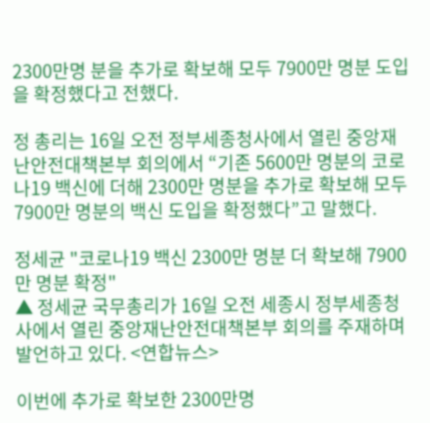2300만명 분을 추가로 확보해 모두 7900만 명분 도입을 확정했다고 전했다.

정 총리는 16일 오전 정부세종청사에서 열린 중앙재난안전대책본부 회의에서 “기존 5600만 명분의 코로나19 백신에 더해 2300만 명분을 추가로 확보해 모두 7900만 명분의 백신 도입을 확정했다”고 말했다.

정세균 "코로나19 백신 2300만 명분 더 확보해 7900만 명분 확정"
▲ 정세균 국무총리가 16일 오전 세종시 정부세종청사에서 열린 중앙재난안전대책본부 회의를 주재하며 발언하고 있다. <연합뉴스>

이번에 추가로 확보한 2300만명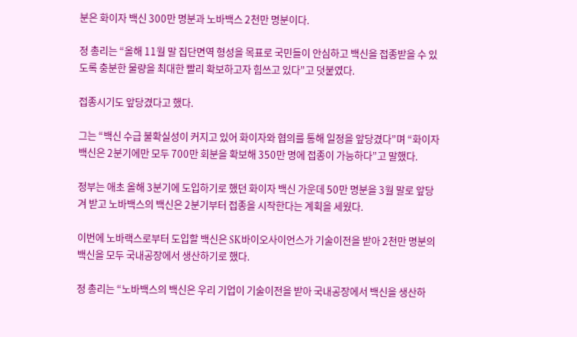분은 화이자 백신 300만 명분과 노바백스 2천만 명분이다.

정 총리는 “올해 11월 말 집단면역 형성을 목표로 국민들이 안심하고 백신을 접종받을 수 있도록 충분한 물량을 최대한 빨리 확보하고자 힘쓰고 있다”고 덧붙였다.

접종시기도 앞당겼다고 했다.

그는 “백신 수급 불확실성이 커지고 있어 화이자와 협의를 통해 일정을 앞당겼다”며 “화이자 백신은 2분기에만 모두 700만 회분을 확보해 350만 명에 접종이 가능하다”고 말했다.

정부는 애초 올해 3분기에 도입하기로 했던 화이자 백신 가운데 50만 명분을 3월 말로 앞당겨 받고 노바백스의 백신은 2분기부터 접종을 시작한다는 계획을 세웠다.

이번에 노바랙스로부터 도입할 백신은 SK바이오사이언스가 기술이전을 받아 2천만 명분의 백신을 모두 국내공장에서 생산하기로 했다.

정 총리는 “노바백스의 백신은 우리 기업이 기술이전을 받아 국내공장에서 백신을 생산하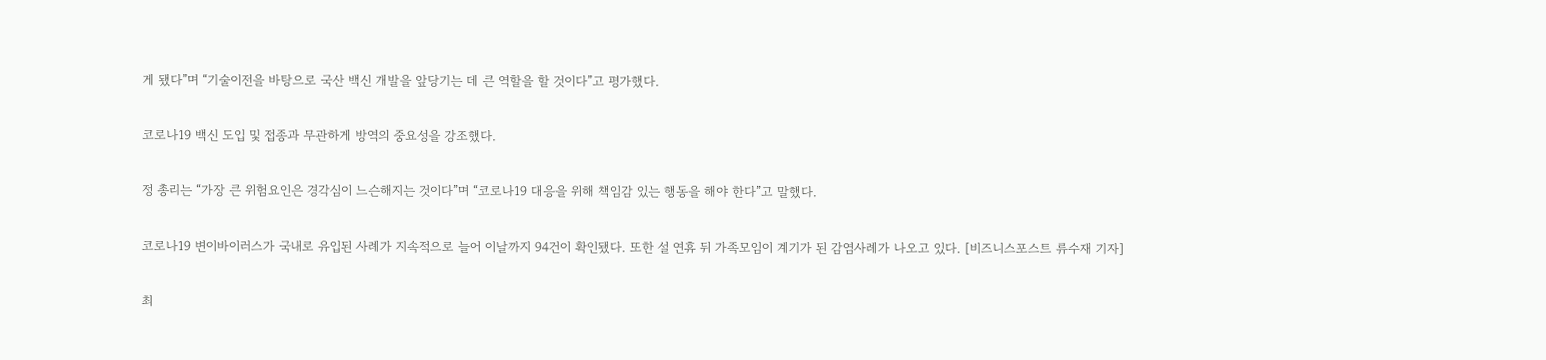게 됐다”며 “기술이전을 바탕으로 국산 백신 개발을 앞당기는 데 큰 역할을 할 것이다”고 평가했다.

코로나19 백신 도입 및 접종과 무관하게 방역의 중요성을 강조했다.

정 총리는 “가장 큰 위험요인은 경각심이 느슨해지는 것이다”며 “코로나19 대응을 위해 책임감 있는 행동을 해야 한다”고 말했다.

코로나19 변이바이러스가 국내로 유입된 사례가 지속적으로 늘어 이날까지 94건이 확인됐다. 또한 설 연휴 뒤 가족모임이 계기가 된 감염사례가 나오고 있다. [비즈니스포스트 류수재 기자]

최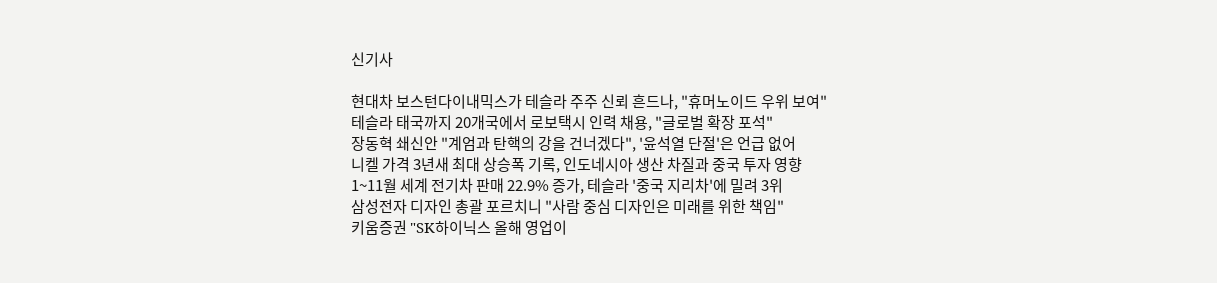신기사

현대차 보스턴다이내믹스가 테슬라 주주 신뢰 흔드나, "휴머노이드 우위 보여"
테슬라 태국까지 20개국에서 로보택시 인력 채용, "글로벌 확장 포석"
장동혁 쇄신안 "계엄과 탄핵의 강을 건너겠다", '윤석열 단절'은 언급 없어
니켈 가격 3년새 최대 상승폭 기록, 인도네시아 생산 차질과 중국 투자 영향
1~11월 세계 전기차 판매 22.9% 증가, 테슬라 '중국 지리차'에 밀려 3위
삼성전자 디자인 총괄 포르치니 "사람 중심 디자인은 미래를 위한 책임"
키움증권 "SK하이닉스 올해 영업이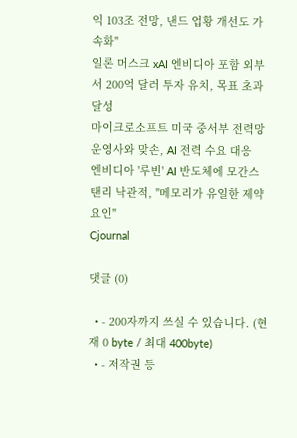익 103조 전망, 낸드 업황 개선도 가속화"
일론 머스크 xAI 엔비디아 포함 외부서 200억 달러 투자 유치, 목표 초과달성
마이크로소프트 미국 중서부 전력망 운영사와 맞손, AI 전력 수요 대응
엔비디아 '루빈' AI 반도체에 모간스탠리 낙관적, "메모리가 유일한 제약 요인"
Cjournal

댓글 (0)

  • - 200자까지 쓰실 수 있습니다. (현재 0 byte / 최대 400byte)
  • - 저작권 등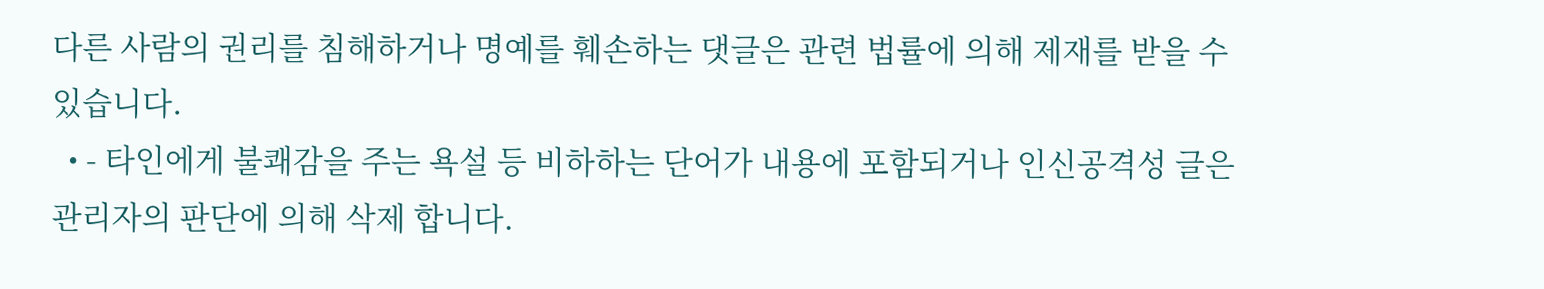다른 사람의 권리를 침해하거나 명예를 훼손하는 댓글은 관련 법률에 의해 제재를 받을 수 있습니다.
  • - 타인에게 불쾌감을 주는 욕설 등 비하하는 단어가 내용에 포함되거나 인신공격성 글은 관리자의 판단에 의해 삭제 합니다.